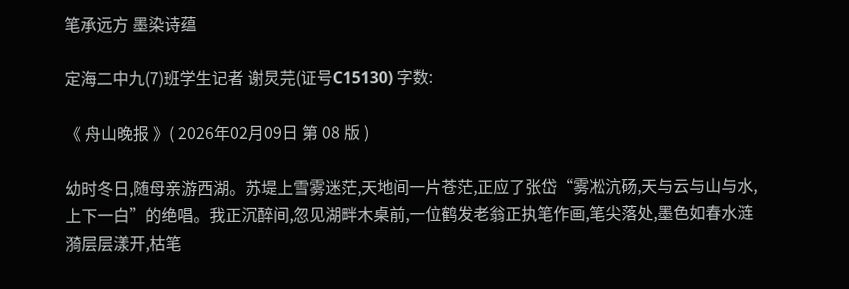笔承远方 墨染诗蕴

定海二中九(7)班学生记者 谢炅芫(证号C15130) 字数:

《 舟山晚报 》( 2026年02月09日 第 08 版 )

幼时冬日,随母亲游西湖。苏堤上雪雾迷茫,天地间一片苍茫,正应了张岱“雾凇沆砀,天与云与山与水,上下一白”的绝唱。我正沉醉间,忽见湖畔木桌前,一位鹤发老翁正执笔作画,笔尖落处,墨色如春水涟漪层层漾开,枯笔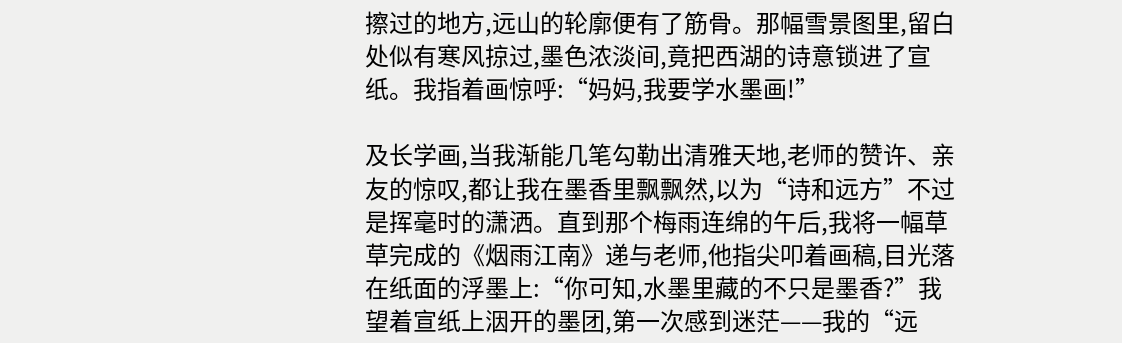擦过的地方,远山的轮廓便有了筋骨。那幅雪景图里,留白处似有寒风掠过,墨色浓淡间,竟把西湖的诗意锁进了宣纸。我指着画惊呼:“妈妈,我要学水墨画!”

及长学画,当我渐能几笔勾勒出清雅天地,老师的赞许、亲友的惊叹,都让我在墨香里飘飘然,以为“诗和远方”不过是挥毫时的潇洒。直到那个梅雨连绵的午后,我将一幅草草完成的《烟雨江南》递与老师,他指尖叩着画稿,目光落在纸面的浮墨上:“你可知,水墨里藏的不只是墨香?”我望着宣纸上洇开的墨团,第一次感到迷茫——我的“远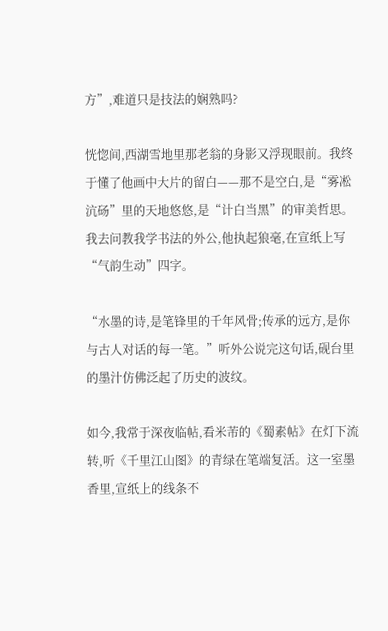方”,难道只是技法的娴熟吗?

恍惚间,西湖雪地里那老翁的身影又浮现眼前。我终于懂了他画中大片的留白——那不是空白,是“雾凇沆砀”里的天地悠悠,是“计白当黑”的审美哲思。我去问教我学书法的外公,他执起狼毫,在宣纸上写“气韵生动”四字。

“水墨的诗,是笔锋里的千年风骨;传承的远方,是你与古人对话的每一笔。”听外公说完这句话,砚台里的墨汁仿佛泛起了历史的波纹。

如今,我常于深夜临帖,看米芾的《蜀素帖》在灯下流转,听《千里江山图》的青绿在笔端复活。这一室墨香里,宣纸上的线条不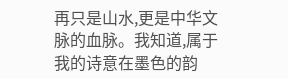再只是山水,更是中华文脉的血脉。我知道,属于我的诗意在墨色的韵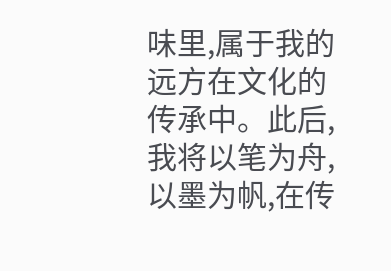味里,属于我的远方在文化的传承中。此后,我将以笔为舟,以墨为帆,在传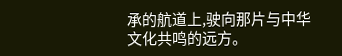承的航道上,驶向那片与中华文化共鸣的远方。